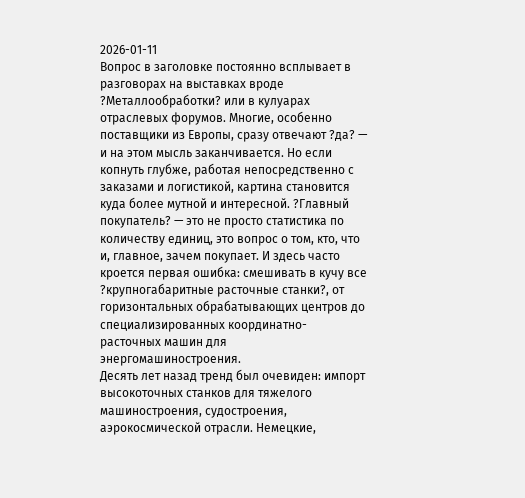2026-01-11
Вопрос в заголовке постоянно всплывает в разговорах на выставках вроде ?Металлообработки? или в кулуарах отраслевых форумов. Многие, особенно поставщики из Европы, сразу отвечают ?да? — и на этом мысль заканчивается. Но если копнуть глубже, работая непосредственно с заказами и логистикой, картина становится куда более мутной и интересной. ?Главный покупатель? — это не просто статистика по количеству единиц, это вопрос о том, кто, что и, главное, зачем покупает. И здесь часто кроется первая ошибка: смешивать в кучу все ?крупногабаритные расточные станки?, от горизонтальных обрабатывающих центров до специализированных координатно-расточных машин для энергомашиностроения.
Десять лет назад тренд был очевиден: импорт высокоточных станков для тяжелого машиностроения, судостроения, аэрокосмической отрасли. Немецкие,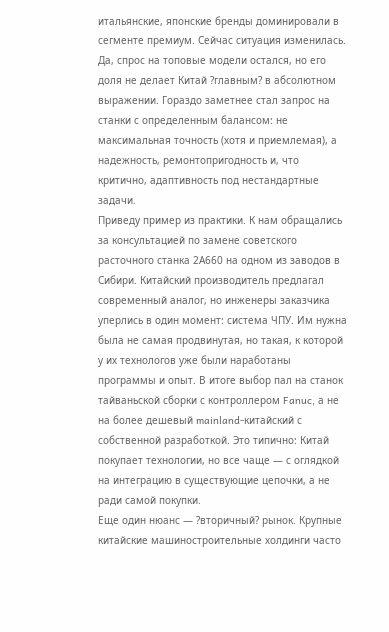итальянские, японские бренды доминировали в сегменте премиум. Сейчас ситуация изменилась. Да, спрос на топовые модели остался, но его доля не делает Китай ?главным? в абсолютном выражении. Гораздо заметнее стал запрос на станки с определенным балансом: не максимальная точность (хотя и приемлемая), а надежность, ремонтопригодность и, что критично, адаптивность под нестандартные задачи.
Приведу пример из практики. К нам обращались за консультацией по замене советского расточного станка 2А660 на одном из заводов в Сибири. Китайский производитель предлагал современный аналог, но инженеры заказчика уперлись в один момент: система ЧПУ. Им нужна была не самая продвинутая, но такая, к которой у их технологов уже были наработаны программы и опыт. В итоге выбор пал на станок тайваньской сборки с контроллером Fanuc, а не на более дешевый mainland-китайский с собственной разработкой. Это типично: Китай покупает технологии, но все чаще — с оглядкой на интеграцию в существующие цепочки, а не ради самой покупки.
Еще один нюанс — ?вторичный? рынок. Крупные китайские машиностроительные холдинги часто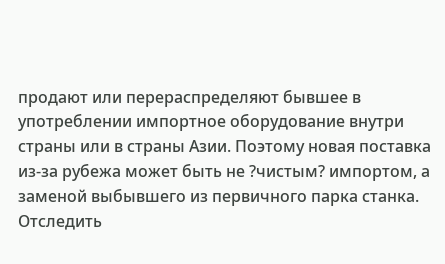продают или перераспределяют бывшее в употреблении импортное оборудование внутри страны или в страны Азии. Поэтому новая поставка из-за рубежа может быть не ?чистым? импортом, а заменой выбывшего из первичного парка станка. Отследить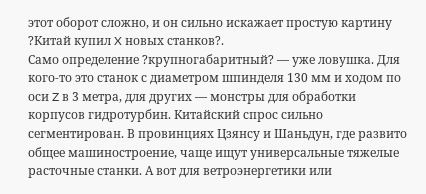этот оборот сложно, и он сильно искажает простую картину ?Китай купил X новых станков?.
Само определение ?крупногабаритный? — уже ловушка. Для кого-то это станок с диаметром шпинделя 130 мм и ходом по оси Z в 3 метра, для других — монстры для обработки корпусов гидротурбин. Китайский спрос сильно сегментирован. В провинциях Цзянсу и Шаньдун, где развито общее машиностроение, чаще ищут универсальные тяжелые расточные станки. А вот для ветроэнергетики или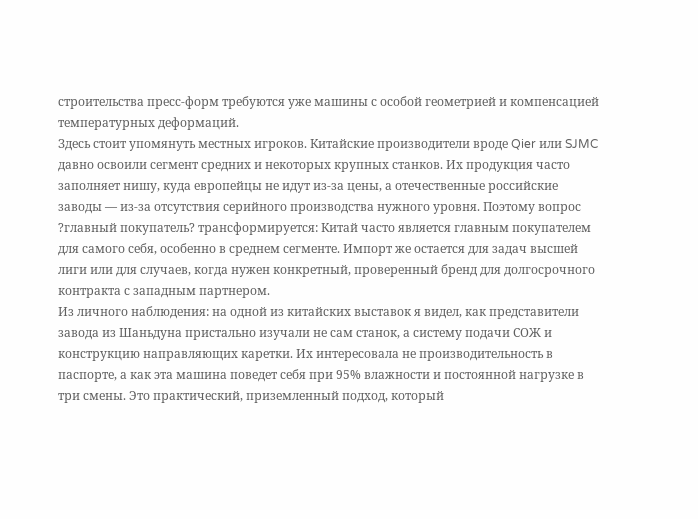строительства пресс-форм требуются уже машины с особой геометрией и компенсацией температурных деформаций.
Здесь стоит упомянуть местных игроков. Китайские производители вроде Qier или SJMC давно освоили сегмент средних и некоторых крупных станков. Их продукция часто заполняет нишу, куда европейцы не идут из-за цены, а отечественные российские заводы — из-за отсутствия серийного производства нужного уровня. Поэтому вопрос ?главный покупатель? трансформируется: Китай часто является главным покупателем для самого себя, особенно в среднем сегменте. Импорт же остается для задач высшей лиги или для случаев, когда нужен конкретный, проверенный бренд для долгосрочного контракта с западным партнером.
Из личного наблюдения: на одной из китайских выставок я видел, как представители завода из Шаньдуна пристально изучали не сам станок, а систему подачи СОЖ и конструкцию направляющих каретки. Их интересовала не производительность в паспорте, а как эта машина поведет себя при 95% влажности и постоянной нагрузке в три смены. Это практический, приземленный подход, который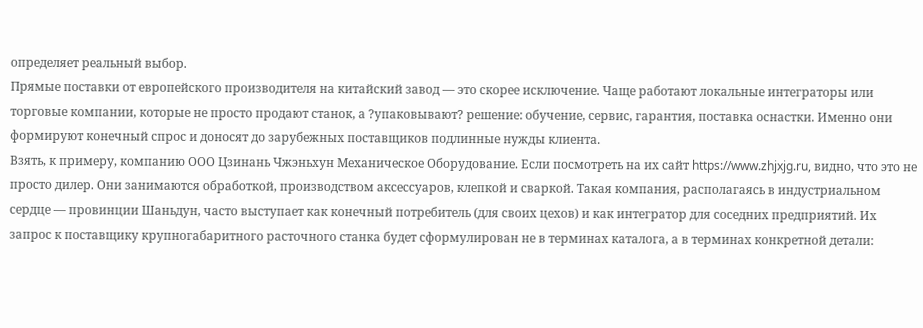определяет реальный выбор.
Прямые поставки от европейского производителя на китайский завод — это скорее исключение. Чаще работают локальные интеграторы или торговые компании, которые не просто продают станок, а ?упаковывают? решение: обучение, сервис, гарантия, поставка оснастки. Именно они формируют конечный спрос и доносят до зарубежных поставщиков подлинные нужды клиента.
Взять, к примеру, компанию ООО Цзинань Чжэньхун Механическое Оборудование. Если посмотреть на их сайт https://www.zhjxjg.ru, видно, что это не просто дилер. Они занимаются обработкой, производством аксессуаров, клепкой и сваркой. Такая компания, располагаясь в индустриальном сердце — провинции Шаньдун, часто выступает как конечный потребитель (для своих цехов) и как интегратор для соседних предприятий. Их запрос к поставщику крупногабаритного расточного станка будет сформулирован не в терминах каталога, а в терминах конкретной детали: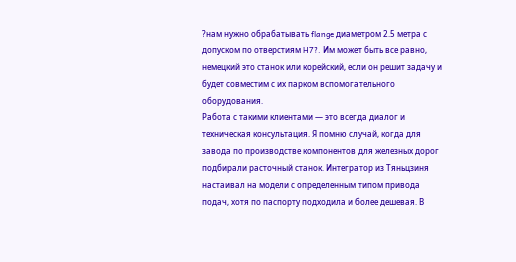?нам нужно обрабатывать flange диаметром 2.5 метра с допуском по отверстиям H7?. Им может быть все равно, немецкий это станок или корейский, если он решит задачу и будет совместим с их парком вспомогательного оборудования.
Работа с такими клиентами — это всегда диалог и техническая консультация. Я помню случай, когда для завода по производстве компонентов для железных дорог подбирали расточный станок. Интегратор из Тяньцзиня настаивал на модели с определенным типом привода подач, хотя по паспорту подходила и более дешевая. В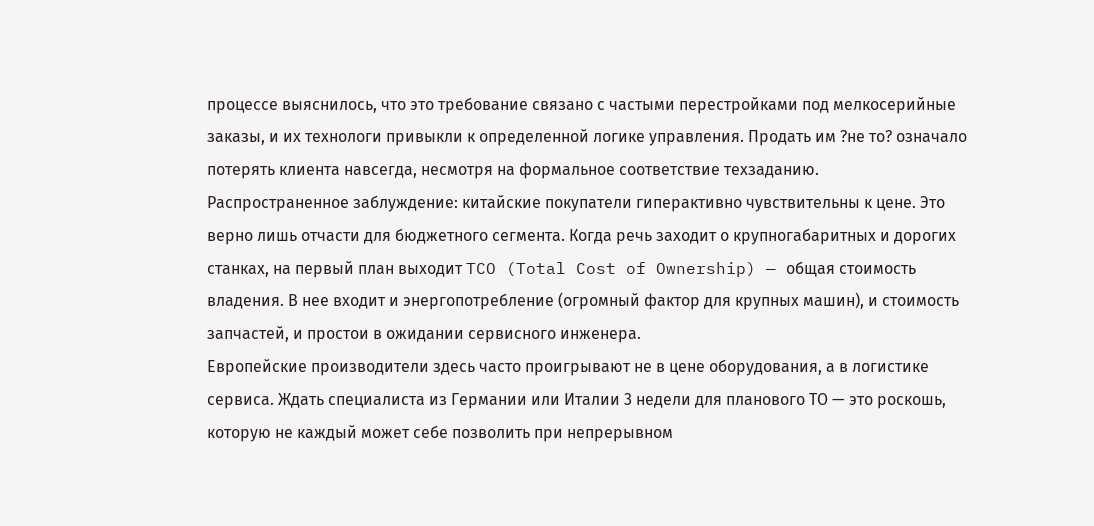процессе выяснилось, что это требование связано с частыми перестройками под мелкосерийные заказы, и их технологи привыкли к определенной логике управления. Продать им ?не то? означало потерять клиента навсегда, несмотря на формальное соответствие техзаданию.
Распространенное заблуждение: китайские покупатели гиперактивно чувствительны к цене. Это верно лишь отчасти для бюджетного сегмента. Когда речь заходит о крупногабаритных и дорогих станках, на первый план выходит TCO (Total Cost of Ownership) — общая стоимость владения. В нее входит и энергопотребление (огромный фактор для крупных машин), и стоимость запчастей, и простои в ожидании сервисного инженера.
Европейские производители здесь часто проигрывают не в цене оборудования, а в логистике сервиса. Ждать специалиста из Германии или Италии 3 недели для планового ТО — это роскошь, которую не каждый может себе позволить при непрерывном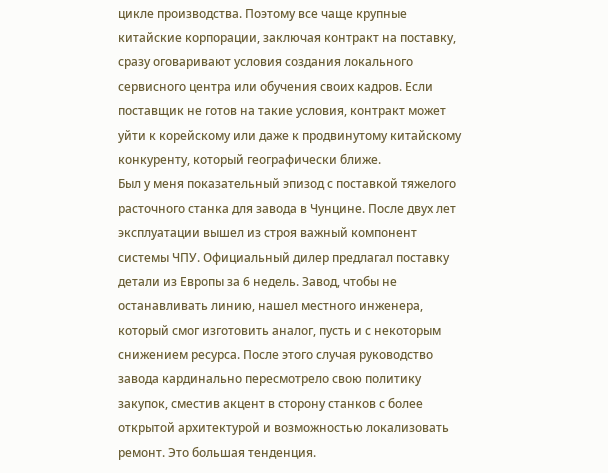цикле производства. Поэтому все чаще крупные китайские корпорации, заключая контракт на поставку, сразу оговаривают условия создания локального сервисного центра или обучения своих кадров. Если поставщик не готов на такие условия, контракт может уйти к корейскому или даже к продвинутому китайскому конкуренту, который географически ближе.
Был у меня показательный эпизод с поставкой тяжелого расточного станка для завода в Чунцине. После двух лет эксплуатации вышел из строя важный компонент системы ЧПУ. Официальный дилер предлагал поставку детали из Европы за 6 недель. Завод, чтобы не останавливать линию, нашел местного инженера, который смог изготовить аналог, пусть и с некоторым снижением ресурса. После этого случая руководство завода кардинально пересмотрело свою политику закупок, сместив акцент в сторону станков с более открытой архитектурой и возможностью локализовать ремонт. Это большая тенденция.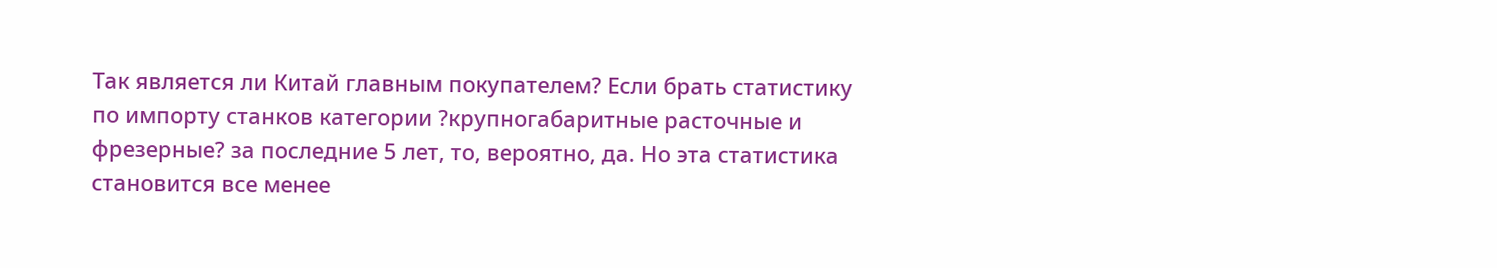Так является ли Китай главным покупателем? Если брать статистику по импорту станков категории ?крупногабаритные расточные и фрезерные? за последние 5 лет, то, вероятно, да. Но эта статистика становится все менее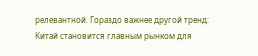релевантной. Гораздо важнее другой тренд: Китай становится главным рынком для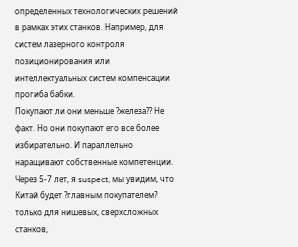определенных технологических решений в рамках этих станков. Например, для систем лазерного контроля позиционирования или интеллектуальных систем компенсации прогиба бабки.
Покупают ли они меньше ?железа?? Не факт. Но они покупают его все более избирательно. И параллельно наращивают собственные компетенции. Через 5-7 лет, я suspect, мы увидим, что Китай будет ?главным покупателем? только для нишевых, сверхсложных станков,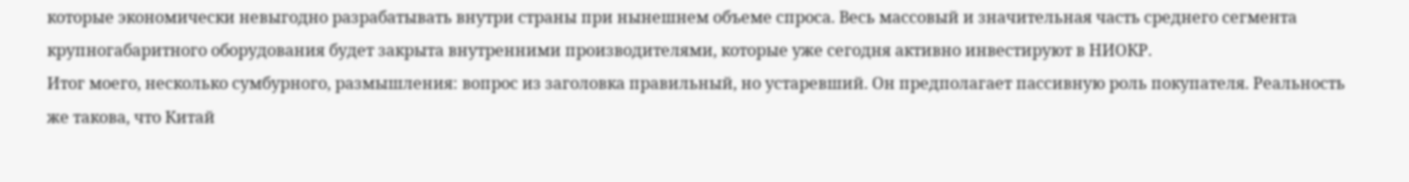которые экономически невыгодно разрабатывать внутри страны при нынешнем объеме спроса. Весь массовый и значительная часть среднего сегмента крупногабаритного оборудования будет закрыта внутренними производителями, которые уже сегодня активно инвестируют в НИОКР.
Итог моего, несколько сумбурного, размышления: вопрос из заголовка правильный, но устаревший. Он предполагает пассивную роль покупателя. Реальность же такова, что Китай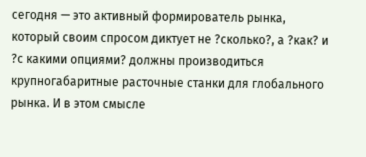сегодня — это активный формирователь рынка, который своим спросом диктует не ?сколько?, а ?как? и ?с какими опциями? должны производиться крупногабаритные расточные станки для глобального рынка. И в этом смысле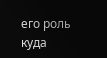его роль куда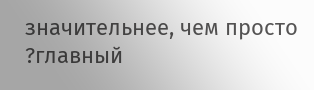значительнее, чем просто ?главный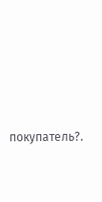покупатель?.